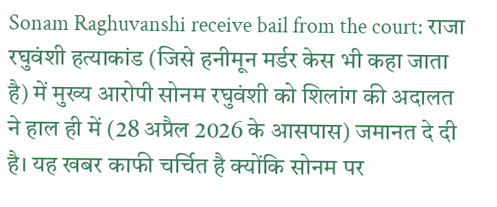Sonam Raghuvanshi receive bail from the court: राजा रघुवंशी हत्याकांड (जिसे हनीमून मर्डर केस भी कहा जाता है) में मुख्य आरोपी सोनम रघुवंशी को शिलांग की अदालत ने हाल ही में (28 अप्रैल 2026 के आसपास) जमानत दे दी है। यह खबर काफी चर्चित है क्योंकि सोनम पर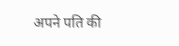अपने पति की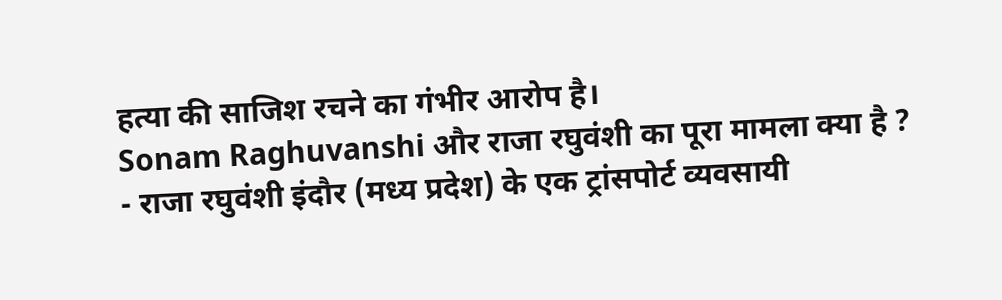हत्या की साजिश रचने का गंभीर आरोप है।
Sonam Raghuvanshi और राजा रघुवंशी का पूरा मामला क्या है ?
- राजा रघुवंशी इंदौर (मध्य प्रदेश) के एक ट्रांसपोर्ट व्यवसायी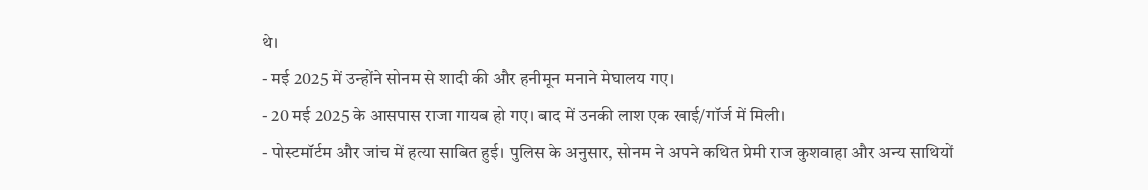थे।
- मई 2025 में उन्होंने सोनम से शादी की और हनीमून मनाने मेघालय गए।
- 20 मई 2025 के आसपास राजा गायब हो गए। बाद में उनकी लाश एक खाई/गॉर्ज में मिली।
- पोस्टमॉर्टम और जांच में हत्या साबित हुई। पुलिस के अनुसार, सोनम ने अपने कथित प्रेमी राज कुशवाहा और अन्य साथियों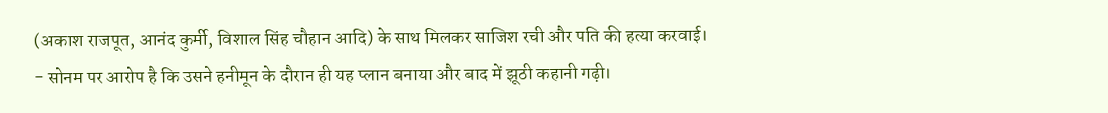(अकाश राजपूत, आनंद कुर्मी, विशाल सिंह चौहान आदि) के साथ मिलकर साजिश रची और पति की हत्या करवाई।
- सोनम पर आरोप है कि उसने हनीमून के दौरान ही यह प्लान बनाया और बाद में झूठी कहानी गढ़ी।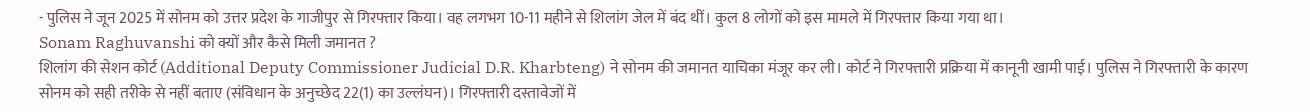- पुलिस ने जून 2025 में सोनम को उत्तर प्रदेश के गाजीपुर से गिरफ्तार किया। वह लगभग 10-11 महीने से शिलांग जेल में बंद थीं। कुल 8 लोगों को इस मामले में गिरफ्तार किया गया था।
Sonam Raghuvanshi को क्यों और कैसे मिली जमानत ?
शिलांग की सेशन कोर्ट (Additional Deputy Commissioner Judicial D.R. Kharbteng) ने सोनम की जमानत याचिका मंजूर कर ली। कोर्ट ने गिरफ्तारी प्रक्रिया में कानूनी खामी पाई। पुलिस ने गिरफ्तारी के कारण सोनम को सही तरीके से नहीं बताए (संविधान के अनुच्छेद 22(1) का उल्लंघन)। गिरफ्तारी दस्तावेजों में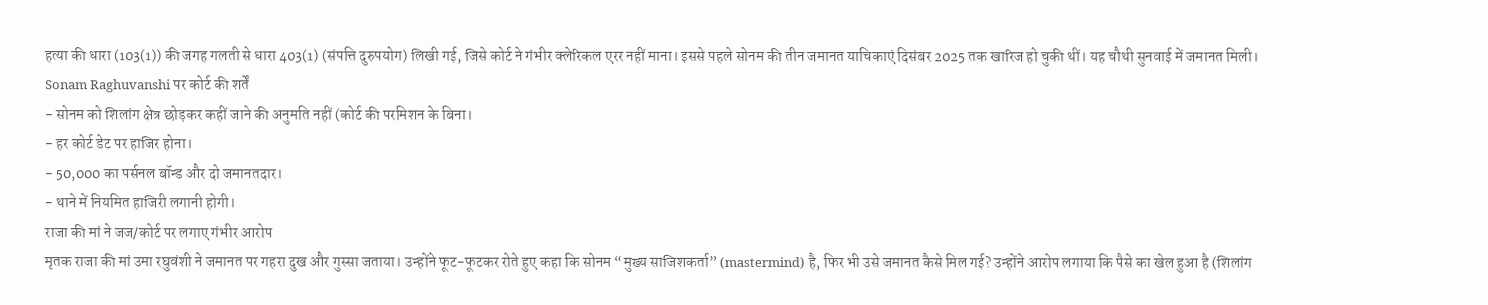हत्या की धारा (103(1)) की जगह गलती से धारा 403(1) (संपत्ति दुरुपयोग) लिखी गई, जिसे कोर्ट ने गंभीर क्लेरिकल एरर नहीं माना। इससे पहले सोनम की तीन जमानत याचिकाएं दिसंबर 2025 तक खारिज हो चुकी थीं। यह चौथी सुनवाई में जमानत मिली।
Sonam Raghuvanshi पर कोर्ट की शर्तें
- सोनम को शिलांग क्षेत्र छोड़कर कहीं जाने की अनुमति नहीं (कोर्ट की परमिशन के बिना।
- हर कोर्ट डेट पर हाजिर होना।
- 50,000 का पर्सनल बॉन्ड और दो जमानतदार।
- थाने में नियमित हाजिरी लगानी होगी।
राजा की मां ने जज/कोर्ट पर लगाए गंभीर आरोप
मृतक राजा की मां उमा रघुवंशी ने जमानत पर गहरा दुख और गुस्सा जताया। उन्होंने फूट-फूटकर रोते हुए कहा कि सोनम “मुख्य साजिशकर्ता” (mastermind) है, फिर भी उसे जमानत कैसे मिल गई? उन्होंने आरोप लगाया कि पैसे का खेल हुआ है (शिलांग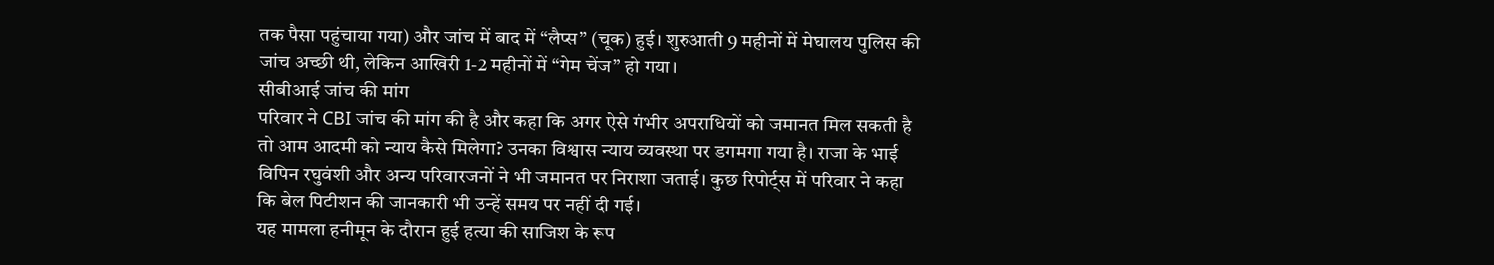तक पैसा पहुंचाया गया) और जांच में बाद में “लैप्स” (चूक) हुई। शुरुआती 9 महीनों में मेघालय पुलिस की जांच अच्छी थी, लेकिन आखिरी 1-2 महीनों में “गेम चेंज” हो गया।
सीबीआई जांच की मांग
परिवार ने CBI जांच की मांग की है और कहा कि अगर ऐसे गंभीर अपराधियों को जमानत मिल सकती है तो आम आदमी को न्याय कैसे मिलेगा? उनका विश्वास न्याय व्यवस्था पर डगमगा गया है। राजा के भाई विपिन रघुवंशी और अन्य परिवारजनों ने भी जमानत पर निराशा जताई। कुछ रिपोर्ट्स में परिवार ने कहा कि बेल पिटीशन की जानकारी भी उन्हें समय पर नहीं दी गई।
यह मामला हनीमून के दौरान हुई हत्या की साजिश के रूप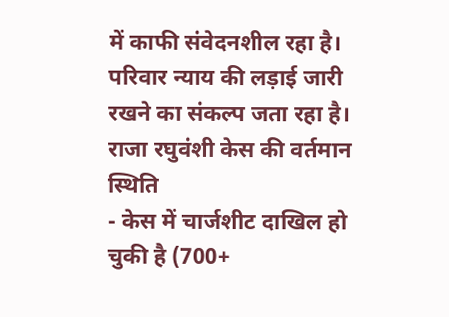में काफी संवेदनशील रहा है। परिवार न्याय की लड़ाई जारी रखने का संकल्प जता रहा है।
राजा रघुवंशी केस की वर्तमान स्थिति
- केस में चार्जशीट दाखिल हो चुकी है (700+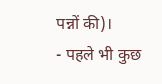पन्नों की)।
- पहले भी कुछ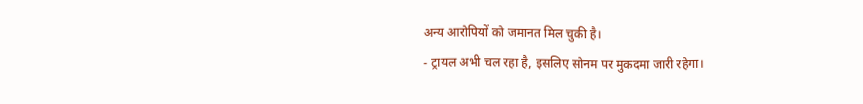अन्य आरोपियों को जमानत मिल चुकी है।
- ट्रायल अभी चल रहा है, इसलिए सोनम पर मुकदमा जारी रहेगा।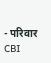- परिवार CBI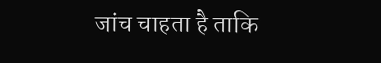जांच चाहता है ताकि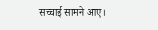सच्चाई सामने आए।